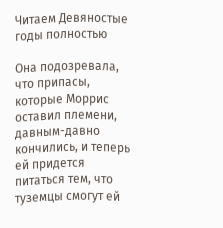Читаем Девяностые годы полностью

Она подозревала, что припасы, которые Моррис оставил племени, давным-давно кончились, и теперь ей придется питаться тем, что туземцы смогут ей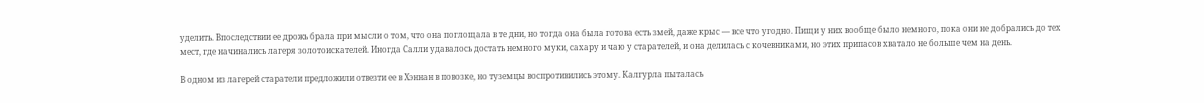уделить. Впоследствии ее дрожь брала при мысли о том, что она поглощала в те дни, но тогда она была готова есть змей, даже крыс — все что угодно. Пищи у них вообще было немного, пока они не добрались до тех мест, где начинались лагеря золотоискателей. Иногда Салли удавалось достать немного муки, сахару и чаю у старателей, и она делилась с кочевниками, но этих припасов хватало не больше чем на день.

В одном из лагерей старатели предложили отвезти ее в Хэннан в повозке, но туземцы воспротивились этому. Калгурла пыталась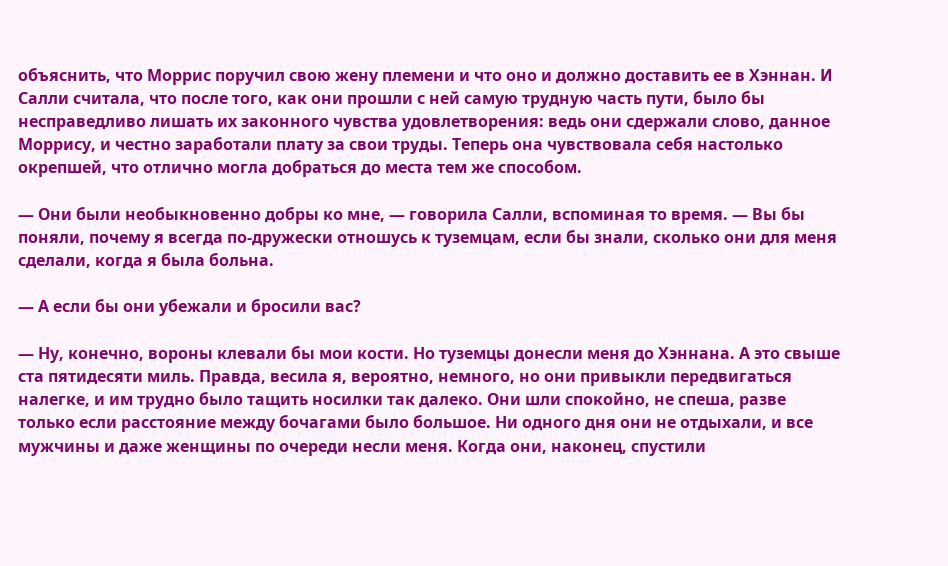объяснить, что Моррис поручил свою жену племени и что оно и должно доставить ее в Хэннан. И Салли считала, что после того, как они прошли с ней самую трудную часть пути, было бы несправедливо лишать их законного чувства удовлетворения: ведь они сдержали слово, данное Моррису, и честно заработали плату за свои труды. Теперь она чувствовала себя настолько окрепшей, что отлично могла добраться до места тем же способом.

— Они были необыкновенно добры ко мне, — говорила Салли, вспоминая то время. — Вы бы поняли, почему я всегда по-дружески отношусь к туземцам, если бы знали, сколько они для меня сделали, когда я была больна.

— А если бы они убежали и бросили вас?

— Ну, конечно, вороны клевали бы мои кости. Но туземцы донесли меня до Хэннана. А это свыше ста пятидесяти миль. Правда, весила я, вероятно, немного, но они привыкли передвигаться налегке, и им трудно было тащить носилки так далеко. Они шли спокойно, не спеша, разве только если расстояние между бочагами было большое. Ни одного дня они не отдыхали, и все мужчины и даже женщины по очереди несли меня. Когда они, наконец, спустили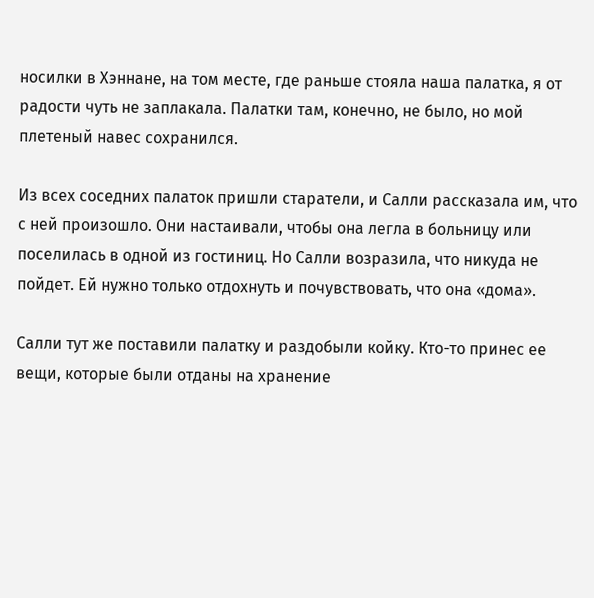носилки в Хэннане, на том месте, где раньше стояла наша палатка, я от радости чуть не заплакала. Палатки там, конечно, не было, но мой плетеный навес сохранился.

Из всех соседних палаток пришли старатели, и Салли рассказала им, что с ней произошло. Они настаивали, чтобы она легла в больницу или поселилась в одной из гостиниц. Но Салли возразила, что никуда не пойдет. Ей нужно только отдохнуть и почувствовать, что она «дома».

Салли тут же поставили палатку и раздобыли койку. Кто-то принес ее вещи, которые были отданы на хранение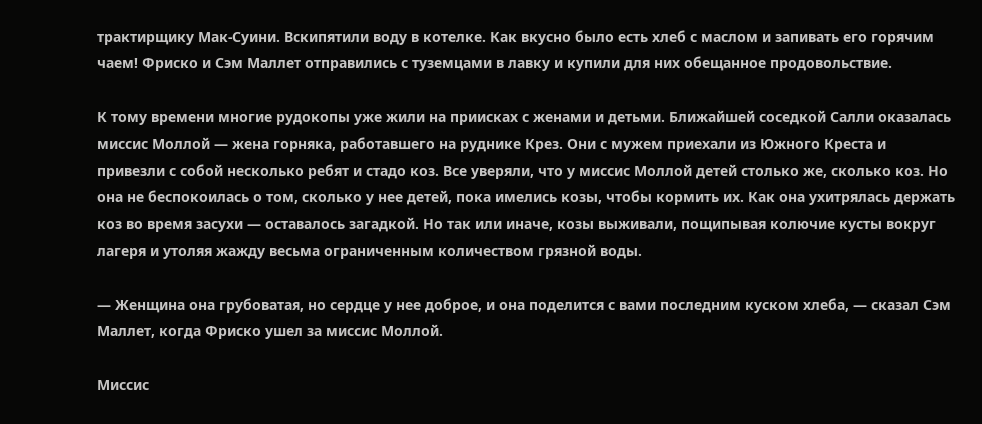трактирщику Мак-Суини. Вскипятили воду в котелке. Как вкусно было есть хлеб с маслом и запивать его горячим чаем! Фриско и Сэм Маллет отправились с туземцами в лавку и купили для них обещанное продовольствие.

К тому времени многие рудокопы уже жили на приисках с женами и детьми. Ближайшей соседкой Салли оказалась миссис Моллой — жена горняка, работавшего на руднике Крез. Они с мужем приехали из Южного Креста и привезли с собой несколько ребят и стадо коз. Все уверяли, что у миссис Моллой детей столько же, сколько коз. Но она не беспокоилась о том, сколько у нее детей, пока имелись козы, чтобы кормить их. Как она ухитрялась держать коз во время засухи — оставалось загадкой. Но так или иначе, козы выживали, пощипывая колючие кусты вокруг лагеря и утоляя жажду весьма ограниченным количеством грязной воды.

— Женщина она грубоватая, но сердце у нее доброе, и она поделится с вами последним куском хлеба, — сказал Сэм Маллет, когда Фриско ушел за миссис Моллой.

Миссис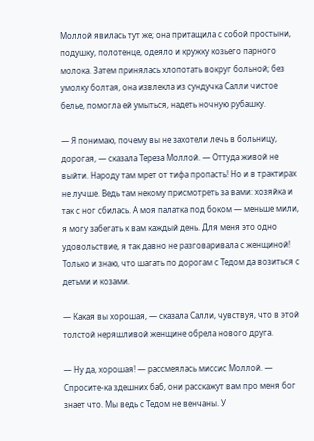Моллой явилась тут же; она притащила с собой простыни, подушку, полотенце, одеяло и кружку козьего парного молока. Затем принялась хлопотать вокруг больной; без умолку болтая, она извлекла из сундучка Салли чистое белье, помогла ей умыться, надеть ночную рубашку.

— Я понимаю, почему вы не захотели лечь в больницу, дорогая, — сказала Тереза Моллой. — Оттуда живой не выйти. Народу там мрет от тифа пропасть! Но и в трактирах не лучше. Ведь там некому присмотреть за вами: хозяйка и так с ног сбилась. А моя палатка под боком — меньше мили, я могу забегать к вам каждый день. Для меня это одно удовольствие, я так давно не разговаривала с женщиной! Только и знаю, что шагать по дорогам с Тедом да возиться с детьми и козами.

— Какая вы хорошая, — сказала Салли, чувствуя, что в этой толстой неряшливой женщине обрела нового друга.

— Ну да, хорошая! — рассмеялась миссис Моллой. — Спросите-ка здешних баб, они расскажут вам про меня бог знает что. Мы ведь с Тедом не венчаны. У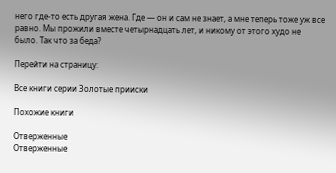него где-то есть другая жена. Где — он и сам не знает, а мне теперь тоже уж все равно. Мы прожили вместе четырнадцать лет, и никому от этого худо не было. Так что за беда?

Перейти на страницу:

Все книги серии Золотые прииски

Похожие книги

Отверженные
Отверженные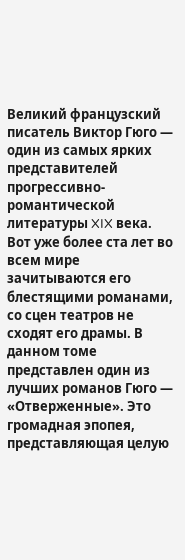Великий французский писатель Виктор Гюго — один из самых ярких представителей прогрессивно-романтической литературы XIX века. Вот уже более ста лет во всем мире зачитываются его блестящими романами, со сцен театров не сходят его драмы. В данном томе представлен один из лучших романов Гюго — «Отверженные». Это громадная эпопея, представляющая целую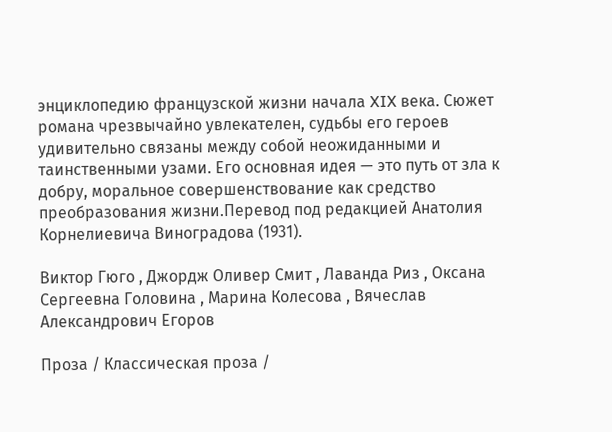энциклопедию французской жизни начала XIX века. Сюжет романа чрезвычайно увлекателен, судьбы его героев удивительно связаны между собой неожиданными и таинственными узами. Его основная идея — это путь от зла к добру, моральное совершенствование как средство преобразования жизни.Перевод под редакцией Анатолия Корнелиевича Виноградова (1931).

Виктор Гюго , Джордж Оливер Смит , Лаванда Риз , Оксана Сергеевна Головина , Марина Колесова , Вячеслав Александрович Егоров

Проза / Классическая проза /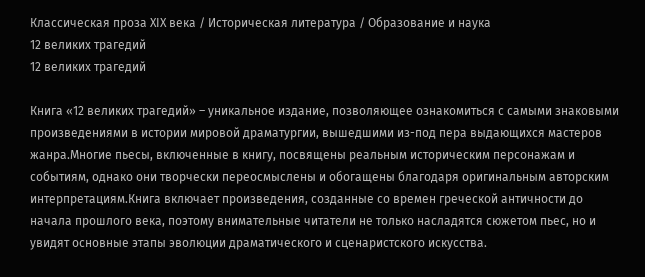Классическая проза ХIX века / Историческая литература / Образование и наука
12 великих трагедий
12 великих трагедий

Книга «12 великих трагедий» – уникальное издание, позволяющее ознакомиться с самыми знаковыми произведениями в истории мировой драматургии, вышедшими из-под пера выдающихся мастеров жанра.Многие пьесы, включенные в книгу, посвящены реальным историческим персонажам и событиям, однако они творчески переосмыслены и обогащены благодаря оригинальным авторским интерпретациям.Книга включает произведения, созданные со времен греческой античности до начала прошлого века, поэтому внимательные читатели не только насладятся сюжетом пьес, но и увидят основные этапы эволюции драматического и сценаристского искусства.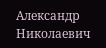Александр Николаевич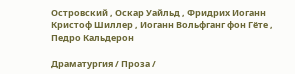Островский , Оскар Уайльд , Фридрих Иоганн Кристоф Шиллер , Иоганн Вольфганг фон Гёте , Педро Кальдерон

Драматургия / Проза /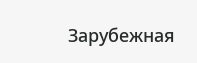Зарубежная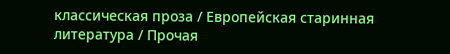классическая проза / Европейская старинная литература / Прочая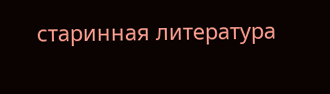старинная литература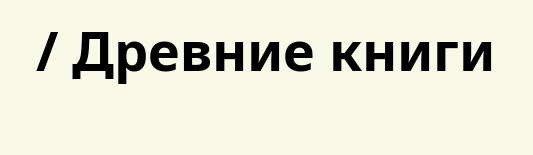/ Древние книги